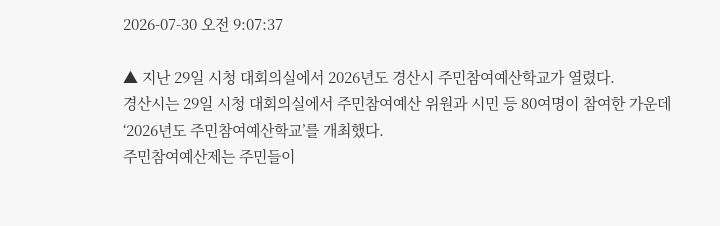2026-07-30 오전 9:07:37

▲ 지난 29일 시청 대회의실에서 2026년도 경산시 주민참여예산학교가 열렸다.
경산시는 29일 시청 대회의실에서 주민참여예산 위원과 시민 등 80여명이 참여한 가운데 ‘2026년도 주민참여예산학교’를 개최했다.
주민참여예산제는 주민들이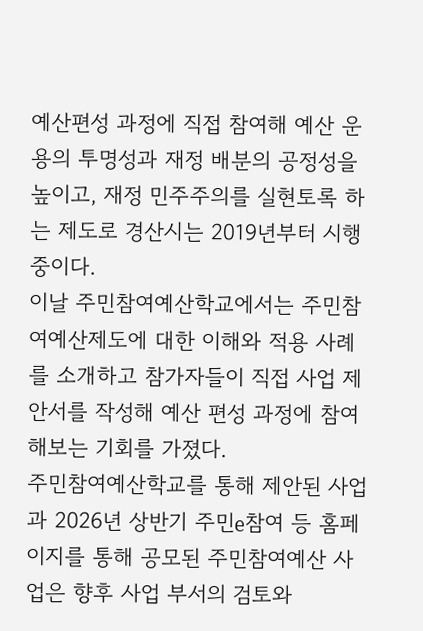예산편성 과정에 직접 참여해 예산 운용의 투명성과 재정 배분의 공정성을 높이고, 재정 민주주의를 실현토록 하는 제도로 경산시는 2019년부터 시행 중이다.
이날 주민참여예산학교에서는 주민참여예산제도에 대한 이해와 적용 사례를 소개하고 참가자들이 직접 사업 제안서를 작성해 예산 편성 과정에 참여해보는 기회를 가졌다.
주민참여예산학교를 통해 제안된 사업과 2026년 상반기 주민e참여 등 홈페이지를 통해 공모된 주민참여예산 사업은 향후 사업 부서의 검토와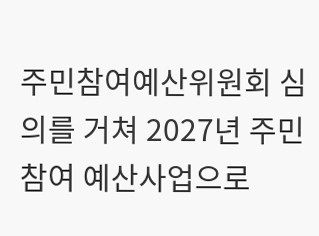주민참여예산위원회 심의를 거쳐 2027년 주민참여 예산사업으로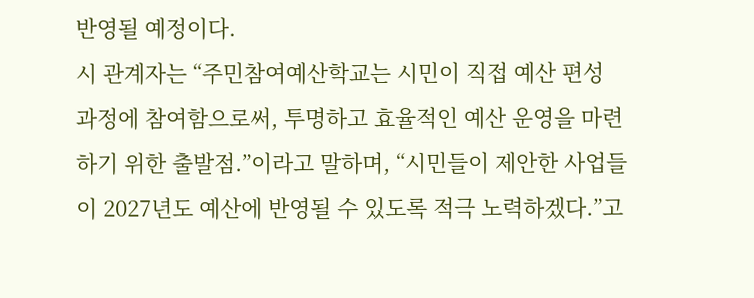반영될 예정이다.
시 관계자는 “주민참여예산학교는 시민이 직접 예산 편성 과정에 참여함으로써, 투명하고 효율적인 예산 운영을 마련하기 위한 출발점.”이라고 말하며, “시민들이 제안한 사업들이 2027년도 예산에 반영될 수 있도록 적극 노력하겠다.”고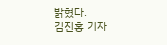밝혔다.
김진홍 기자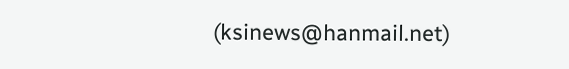(ksinews@hanmail.net)